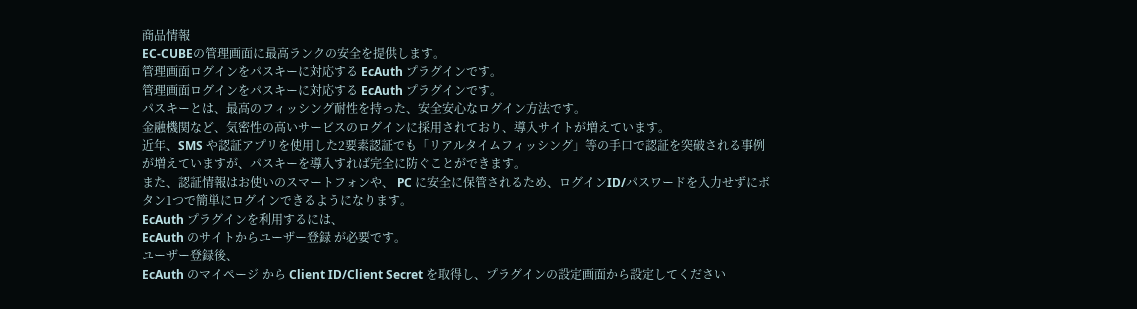商品情報
EC-CUBEの管理画面に最高ランクの安全を提供します。
管理画面ログインをパスキーに対応する EcAuth プラグインです。
管理画面ログインをパスキーに対応する EcAuth プラグインです。
パスキーとは、最高のフィッシング耐性を持った、安全安心なログイン方法です。
金融機関など、気密性の高いサービスのログインに採用されており、導入サイトが増えています。
近年、SMS や認証アプリを使用した2要素認証でも「リアルタイムフィッシング」等の手口で認証を突破される事例が増えていますが、パスキーを導入すれば完全に防ぐことができます。
また、認証情報はお使いのスマートフォンや、 PC に安全に保管されるため、ログインID/パスワードを入力せずにボタン1つで簡単にログインできるようになります。
EcAuth プラグインを利用するには、
EcAuth のサイトからユーザー登録 が必要です。
ユーザー登録後、
EcAuth のマイページ から Client ID/Client Secret を取得し、プラグインの設定画面から設定してください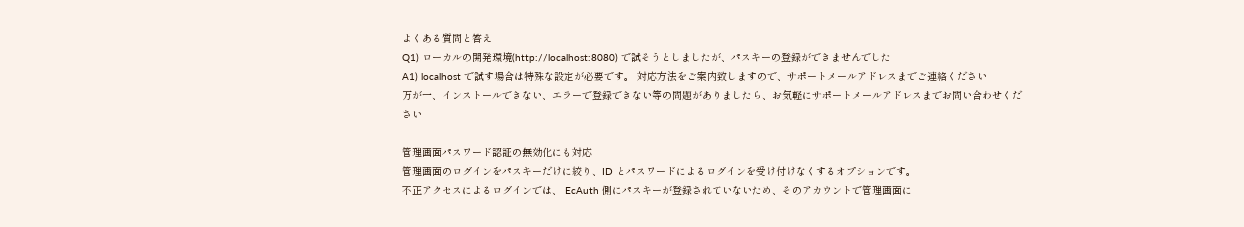よくある質問と答え
Q1) ローカルの開発環境(http://localhost:8080) で試そうとしましたが、パスキーの登録ができませんでした
A1) localhost で試す場合は特殊な設定が必要です。 対応方法をご案内致しますので、サポートメールアドレスまでご連絡ください
万が一、インストールできない、エラーで登録できない等の問題がありましたら、お気軽にサポートメールアドレスまでお問い合わせください

管理画面パスワード認証の無効化にも対応
管理画面のログインをパスキーだけに絞り、ID とパスワードによるログインを受け付けなくするオプションです。
不正アクセスによるログインでは、 EcAuth 側にパスキーが登録されていないため、そのアカウントで管理画面に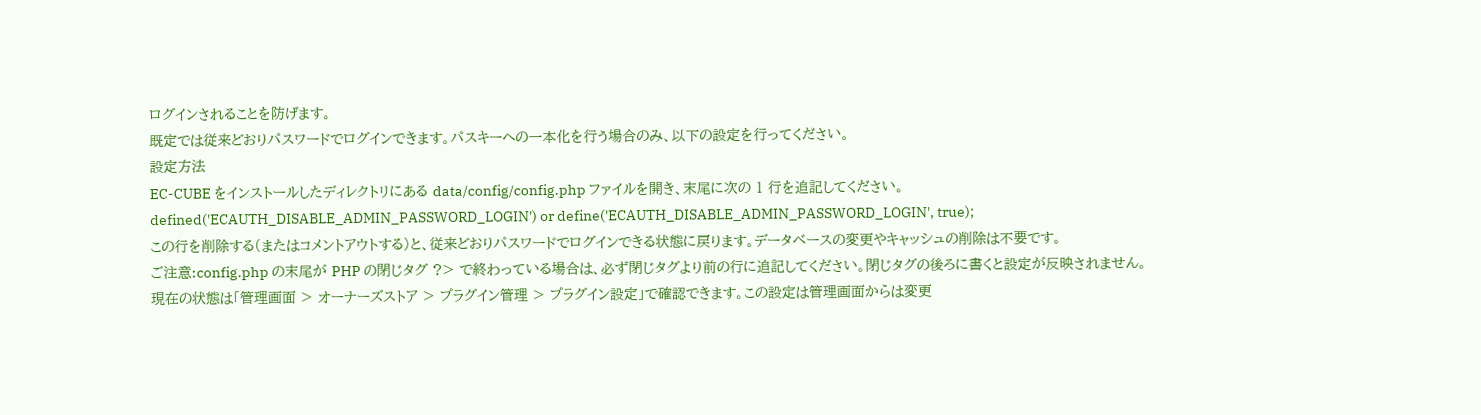ログインされることを防げます。
既定では従来どおりパスワードでログインできます。パスキーへの一本化を行う場合のみ、以下の設定を行ってください。
設定方法
EC-CUBE をインストールしたディレクトリにある data/config/config.php ファイルを開き、末尾に次の 1 行を追記してください。
defined('ECAUTH_DISABLE_ADMIN_PASSWORD_LOGIN') or define('ECAUTH_DISABLE_ADMIN_PASSWORD_LOGIN', true);
この行を削除する(またはコメントアウトする)と、従来どおりパスワードでログインできる状態に戻ります。データベースの変更やキャッシュの削除は不要です。
ご注意:config.php の末尾が PHP の閉じタグ ?> で終わっている場合は、必ず閉じタグより前の行に追記してください。閉じタグの後ろに書くと設定が反映されません。
現在の状態は「管理画面 > オーナーズストア > プラグイン管理 > プラグイン設定」で確認できます。この設定は管理画面からは変更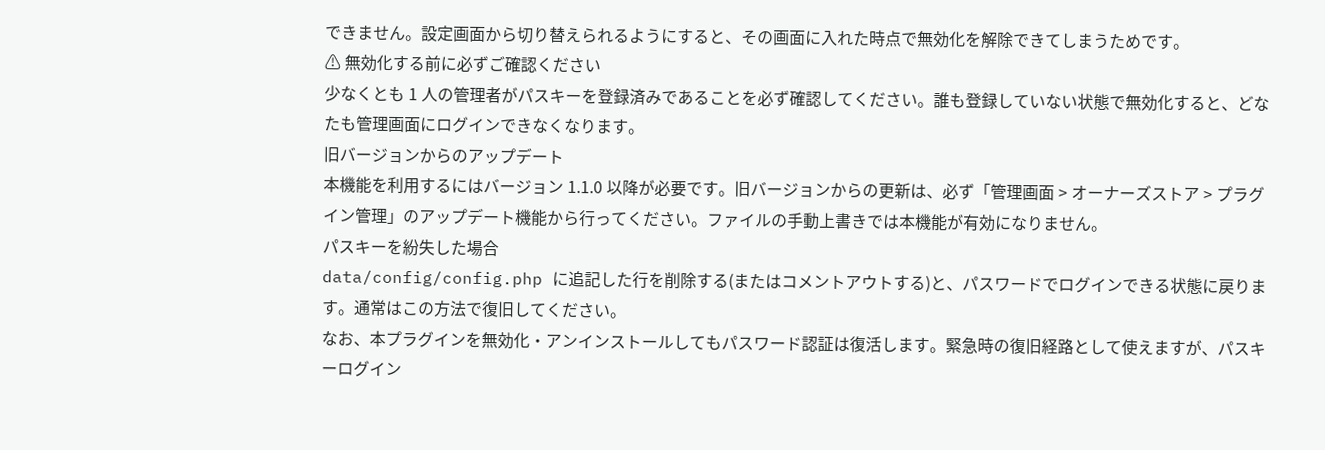できません。設定画面から切り替えられるようにすると、その画面に入れた時点で無効化を解除できてしまうためです。
⚠ 無効化する前に必ずご確認ください
少なくとも 1 人の管理者がパスキーを登録済みであることを必ず確認してください。誰も登録していない状態で無効化すると、どなたも管理画面にログインできなくなります。
旧バージョンからのアップデート
本機能を利用するにはバージョン 1.1.0 以降が必要です。旧バージョンからの更新は、必ず「管理画面 > オーナーズストア > プラグイン管理」のアップデート機能から行ってください。ファイルの手動上書きでは本機能が有効になりません。
パスキーを紛失した場合
data/config/config.php に追記した行を削除する(またはコメントアウトする)と、パスワードでログインできる状態に戻ります。通常はこの方法で復旧してください。
なお、本プラグインを無効化・アンインストールしてもパスワード認証は復活します。緊急時の復旧経路として使えますが、パスキーログイン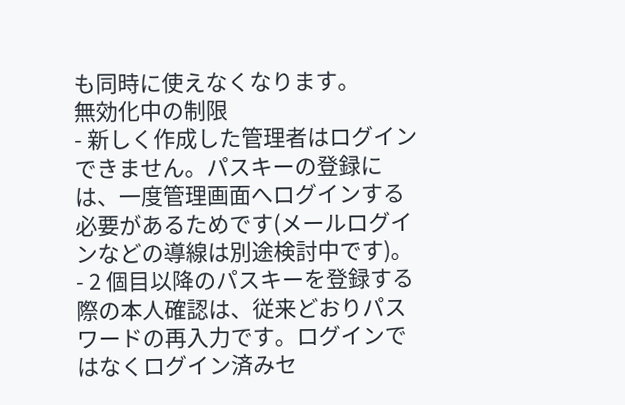も同時に使えなくなります。
無効化中の制限
- 新しく作成した管理者はログインできません。パスキーの登録には、一度管理画面へログインする必要があるためです(メールログインなどの導線は別途検討中です)。
- 2 個目以降のパスキーを登録する際の本人確認は、従来どおりパスワードの再入力です。ログインではなくログイン済みセ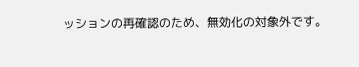ッションの再確認のため、無効化の対象外です。